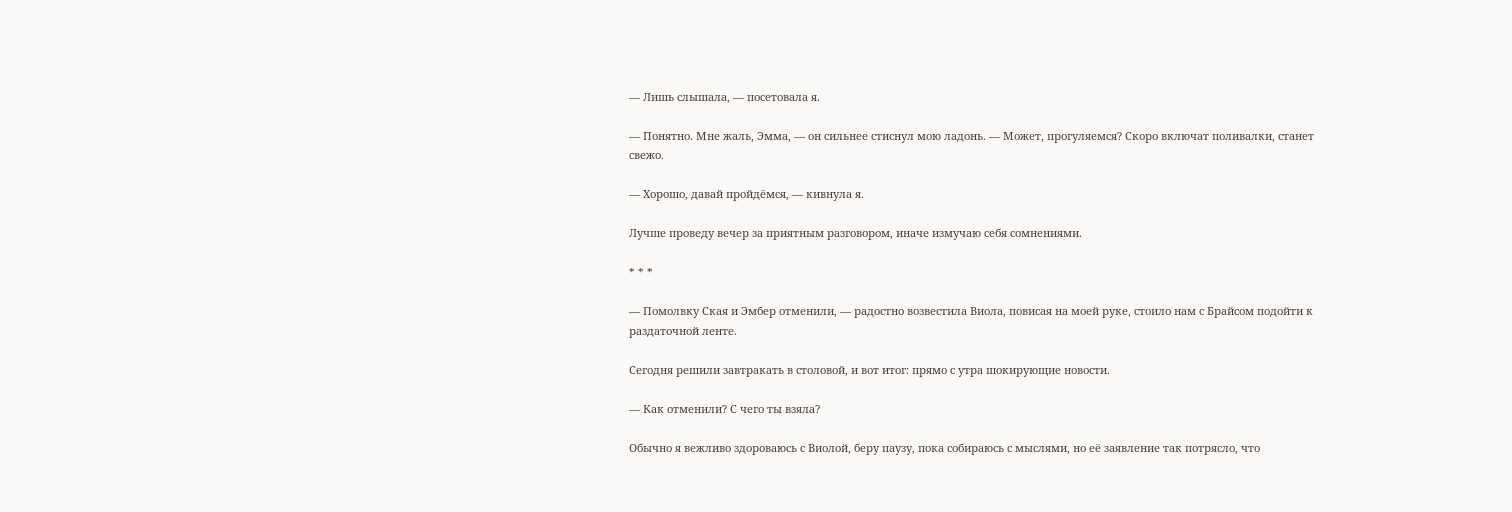— Лишь слышала, — посетовала я.

— Понятно. Мне жаль, Эмма, — он сильнее стиснул мою ладонь. — Может, прогуляемся? Скоро включат поливалки, станет свежо.

— Хорошо, давай пройдёмся, — кивнула я.

Лучше проведу вечер за приятным разговором, иначе измучаю себя сомнениями.

* * *

— Помолвку Ская и Эмбер отменили, — радостно возвестила Виола, повисая на моей руке, стоило нам с Брайсом подойти к раздаточной ленте.

Сегодня решили завтракать в столовой, и вот итог: прямо с утра шокирующие новости.

— Как отменили? С чего ты взяла?

Обычно я вежливо здороваюсь с Виолой, беру паузу, пока собираюсь с мыслями, но её заявление так потрясло, что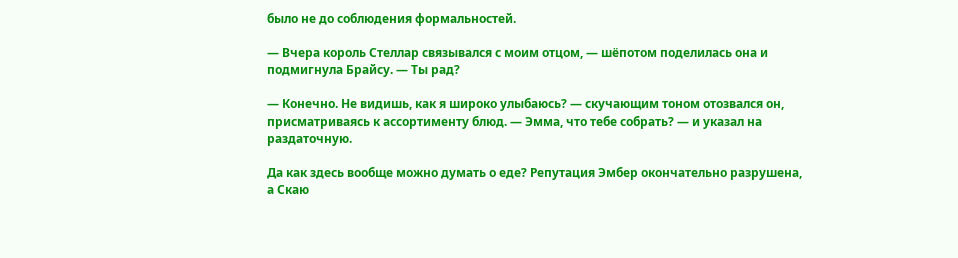было не до соблюдения формальностей.

— Вчера король Стеллар связывался с моим отцом, — шёпотом поделилась она и подмигнула Брайсу. — Ты рад?

— Конечно. Не видишь, как я широко улыбаюсь? — скучающим тоном отозвался он, присматриваясь к ассортименту блюд. — Эмма, что тебе собрать? — и указал на раздаточную.

Да как здесь вообще можно думать о еде? Репутация Эмбер окончательно разрушена, а Скаю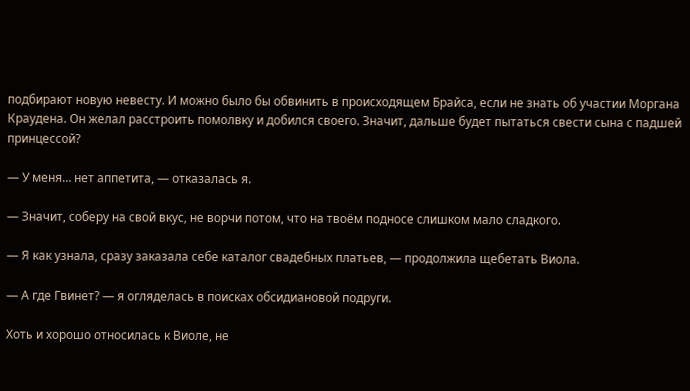подбирают новую невесту. И можно было бы обвинить в происходящем Брайса, если не знать об участии Моргана Краудена. Он желал расстроить помолвку и добился своего. Значит, дальше будет пытаться свести сына с падшей принцессой?

— У меня… нет аппетита, — отказалась я.

— Значит, соберу на свой вкус, не ворчи потом, что на твоём подносе слишком мало сладкого.

— Я как узнала, сразу заказала себе каталог свадебных платьев, — продолжила щебетать Виола.

— А где Гвинет? — я огляделась в поисках обсидиановой подруги.

Хоть и хорошо относилась к Виоле, не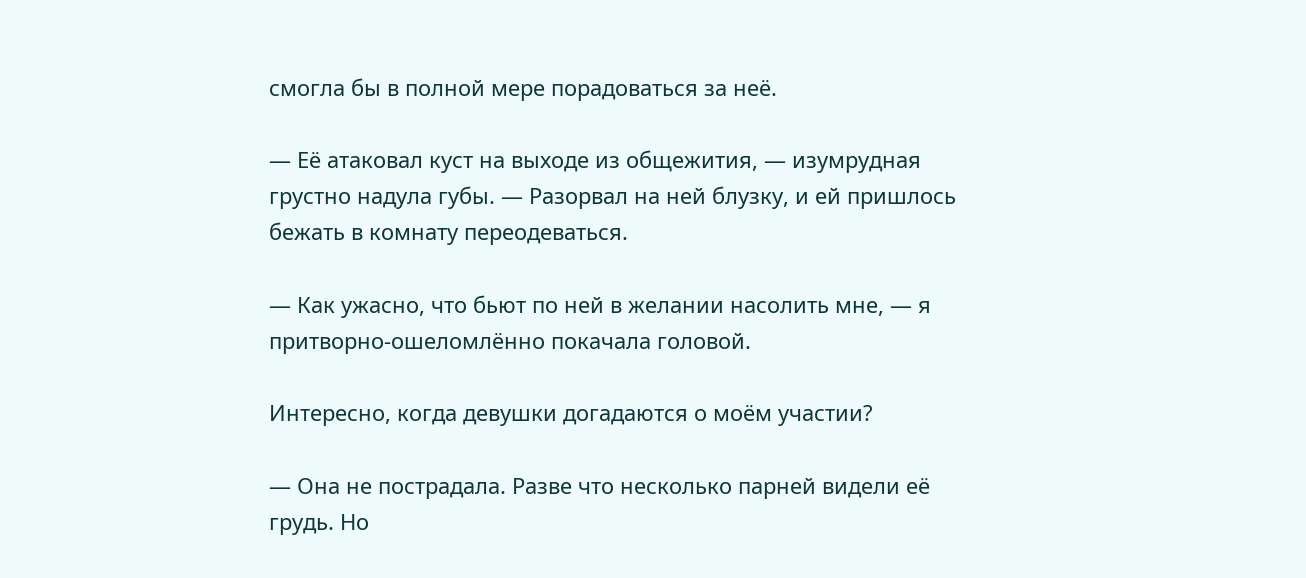смогла бы в полной мере порадоваться за неё.

— Её атаковал куст на выходе из общежития, — изумрудная грустно надула губы. — Разорвал на ней блузку, и ей пришлось бежать в комнату переодеваться.

— Как ужасно, что бьют по ней в желании насолить мне, — я притворно-ошеломлённо покачала головой.

Интересно, когда девушки догадаются о моём участии?

— Она не пострадала. Разве что несколько парней видели её грудь. Но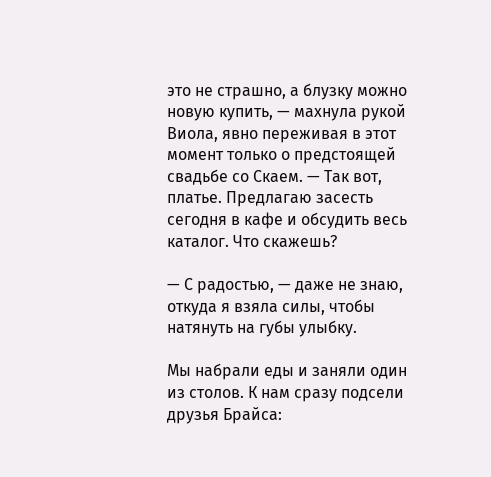это не страшно, а блузку можно новую купить, — махнула рукой Виола, явно переживая в этот момент только о предстоящей свадьбе со Скаем. — Так вот, платье. Предлагаю засесть сегодня в кафе и обсудить весь каталог. Что скажешь?

— С радостью, — даже не знаю, откуда я взяла силы, чтобы натянуть на губы улыбку.

Мы набрали еды и заняли один из столов. К нам сразу подсели друзья Брайса: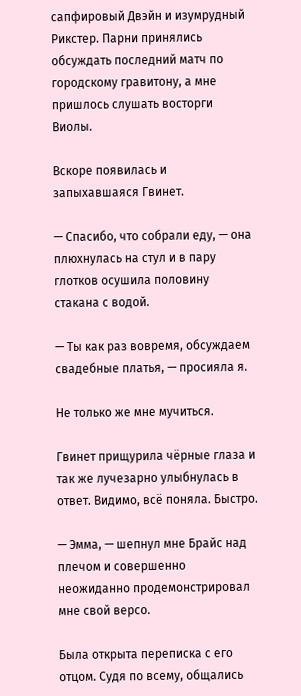сапфировый Двэйн и изумрудный Рикстер. Парни принялись обсуждать последний матч по городскому гравитону, а мне пришлось слушать восторги Виолы.

Вскоре появилась и запыхавшаяся Гвинет.

— Спасибо, что собрали еду, — она плюхнулась на стул и в пару глотков осушила половину стакана с водой.

— Ты как раз вовремя, обсуждаем свадебные платья, — просияла я.

Не только же мне мучиться.

Гвинет прищурила чёрные глаза и так же лучезарно улыбнулась в ответ. Видимо, всё поняла. Быстро.

— Эмма, — шепнул мне Брайс над плечом и совершенно неожиданно продемонстрировал мне свой версо.

Была открыта переписка с его отцом. Судя по всему, общались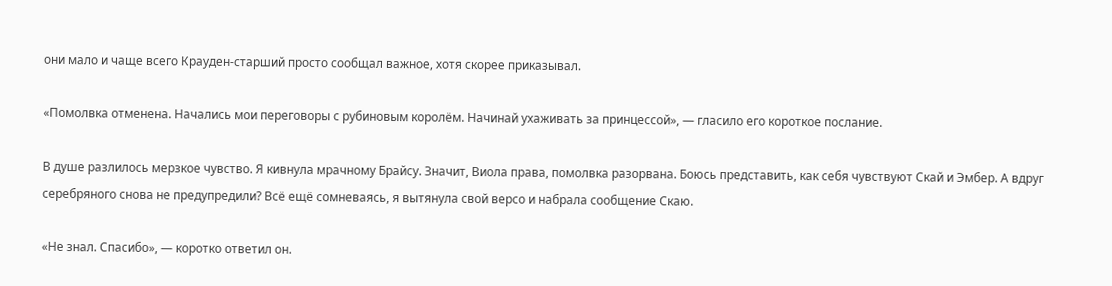они мало и чаще всего Крауден-старший просто сообщал важное, хотя скорее приказывал.

«Помолвка отменена. Начались мои переговоры с рубиновым королём. Начинай ухаживать за принцессой», — гласило его короткое послание.

В душе разлилось мерзкое чувство. Я кивнула мрачному Брайсу. Значит, Виола права, помолвка разорвана. Боюсь представить, как себя чувствуют Скай и Эмбер. А вдруг серебряного снова не предупредили? Всё ещё сомневаясь, я вытянула свой версо и набрала сообщение Скаю.

«Не знал. Спасибо», — коротко ответил он.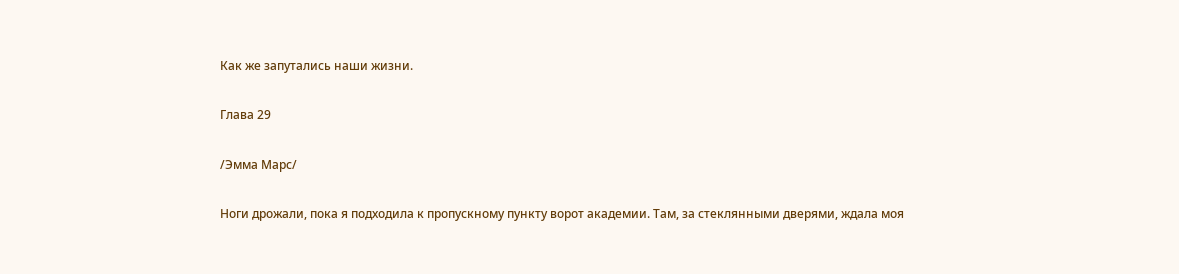Как же запутались наши жизни.

Глава 29

/Эмма Марс/

Ноги дрожали, пока я подходила к пропускному пункту ворот академии. Там, за стеклянными дверями, ждала моя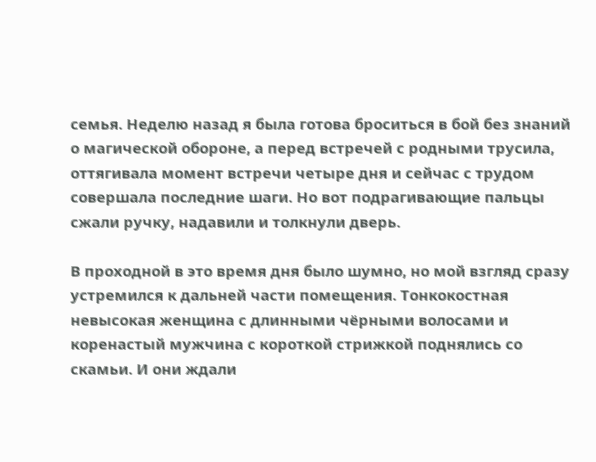семья. Неделю назад я была готова броситься в бой без знаний о магической обороне, а перед встречей с родными трусила, оттягивала момент встречи четыре дня и сейчас с трудом совершала последние шаги. Но вот подрагивающие пальцы сжали ручку, надавили и толкнули дверь.

В проходной в это время дня было шумно, но мой взгляд сразу устремился к дальней части помещения. Тонкокостная невысокая женщина с длинными чёрными волосами и коренастый мужчина с короткой стрижкой поднялись со скамьи. И они ждали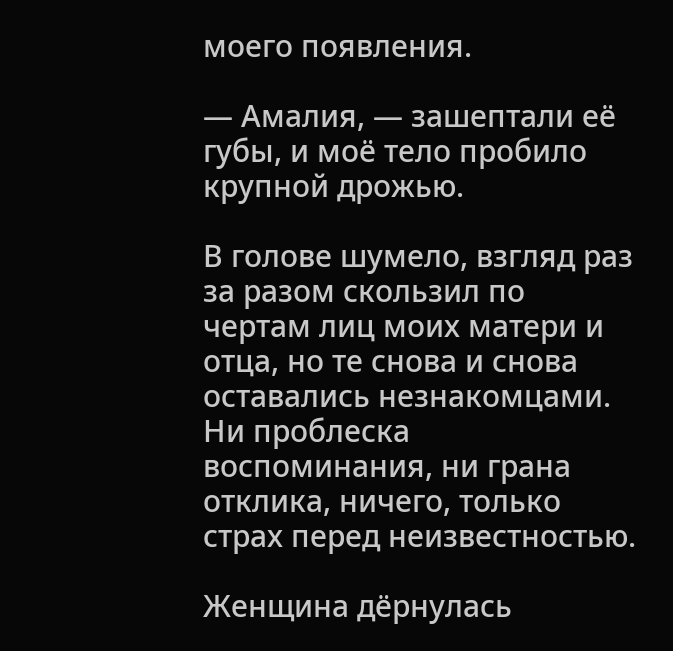моего появления.

— Амалия, — зашептали её губы, и моё тело пробило крупной дрожью.

В голове шумело, взгляд раз за разом скользил по чертам лиц моих матери и отца, но те снова и снова оставались незнакомцами. Ни проблеска воспоминания, ни грана отклика, ничего, только страх перед неизвестностью.

Женщина дёрнулась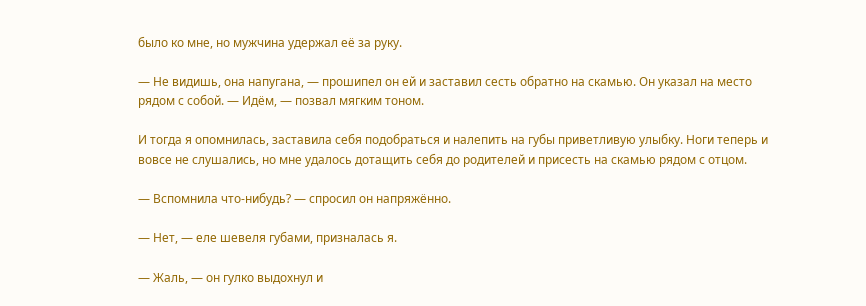было ко мне, но мужчина удержал её за руку.

— Не видишь, она напугана, — прошипел он ей и заставил сесть обратно на скамью. Он указал на место рядом с собой. — Идём, — позвал мягким тоном.

И тогда я опомнилась, заставила себя подобраться и налепить на губы приветливую улыбку. Ноги теперь и вовсе не слушались, но мне удалось дотащить себя до родителей и присесть на скамью рядом с отцом.

— Вспомнила что-нибудь? — спросил он напряжённо.

— Нет, — еле шевеля губами, призналась я.

— Жаль, — он гулко выдохнул и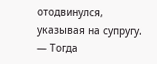отодвинулся, указывая на супругу. — Тогда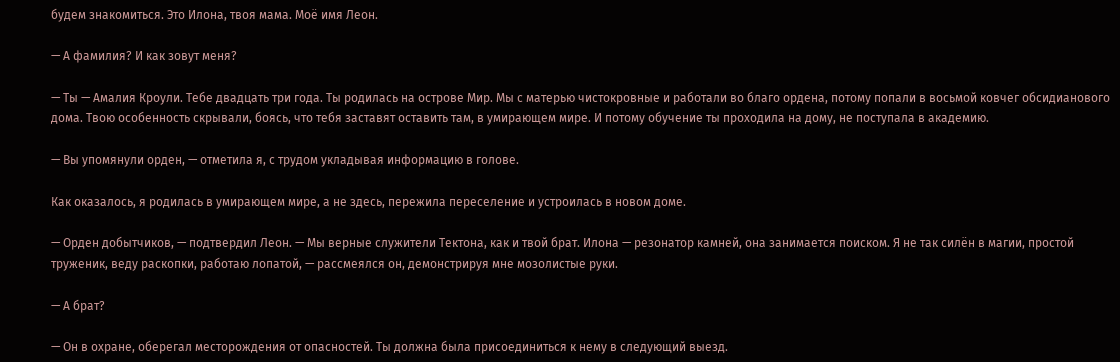будем знакомиться. Это Илона, твоя мама. Моё имя Леон.

— А фамилия? И как зовут меня?

— Ты — Амалия Кроули. Тебе двадцать три года. Ты родилась на острове Мир. Мы с матерью чистокровные и работали во благо ордена, потому попали в восьмой ковчег обсидианового дома. Твою особенность скрывали, боясь, что тебя заставят оставить там, в умирающем мире. И потому обучение ты проходила на дому, не поступала в академию.

— Вы упомянули орден, — отметила я, с трудом укладывая информацию в голове.

Как оказалось, я родилась в умирающем мире, а не здесь, пережила переселение и устроилась в новом доме.

— Орден добытчиков, — подтвердил Леон. — Мы верные служители Тектона, как и твой брат. Илона — резонатор камней, она занимается поиском. Я не так силён в магии, простой труженик, веду раскопки, работаю лопатой, — рассмеялся он, демонстрируя мне мозолистые руки.

— А брат?

— Он в охране, оберегал месторождения от опасностей. Ты должна была присоединиться к нему в следующий выезд.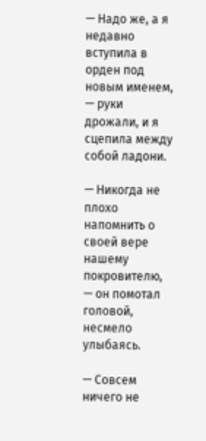— Надо же, а я недавно вступила в орден под новым именем, — руки дрожали, и я сцепила между собой ладони.

— Никогда не плохо напомнить о своей вере нашему покровителю, — он помотал головой, несмело улыбаясь.

— Совсем ничего не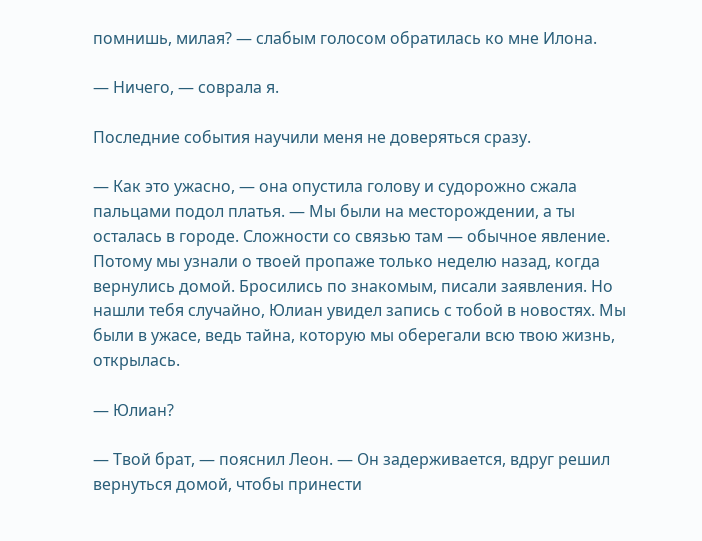помнишь, милая? — слабым голосом обратилась ко мне Илона.

— Ничего, — соврала я.

Последние события научили меня не доверяться сразу.

— Как это ужасно, — она опустила голову и судорожно сжала пальцами подол платья. — Мы были на месторождении, а ты осталась в городе. Сложности со связью там — обычное явление. Потому мы узнали о твоей пропаже только неделю назад, когда вернулись домой. Бросились по знакомым, писали заявления. Но нашли тебя случайно, Юлиан увидел запись с тобой в новостях. Мы были в ужасе, ведь тайна, которую мы оберегали всю твою жизнь, открылась.

— Юлиан?

— Твой брат, — пояснил Леон. — Он задерживается, вдруг решил вернуться домой, чтобы принести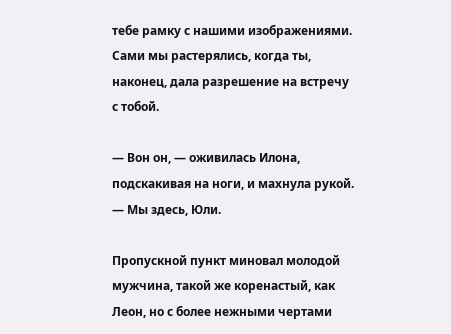тебе рамку с нашими изображениями. Сами мы растерялись, когда ты, наконец, дала разрешение на встречу с тобой.

— Вон он, — оживилась Илона, подскакивая на ноги, и махнула рукой. — Мы здесь, Юли.

Пропускной пункт миновал молодой мужчина, такой же коренастый, как Леон, но с более нежными чертами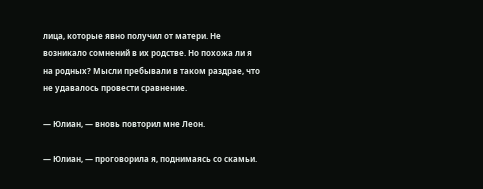лица, которые явно получил от матери. Не возникало сомнений в их родстве. Но похожа ли я на родных? Мысли пребывали в таком раздрае, что не удавалось провести сравнение.

— Юлиан, — вновь повторил мне Леон.

— Юлиан, — проговорила я, поднимаясь со скамьи.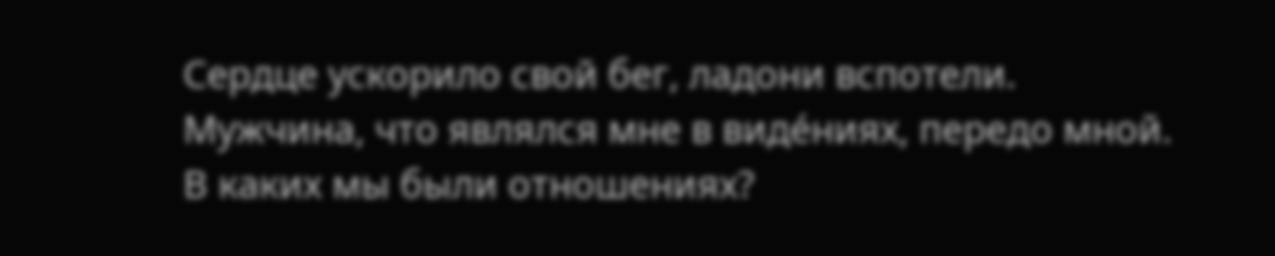Сердце ускорило свой бег, ладони вспотели. Мужчина, что являлся мне в виде́ниях, передо мной. В каких мы были отношениях?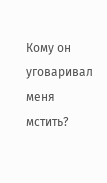Кому он уговаривал меня мстить?